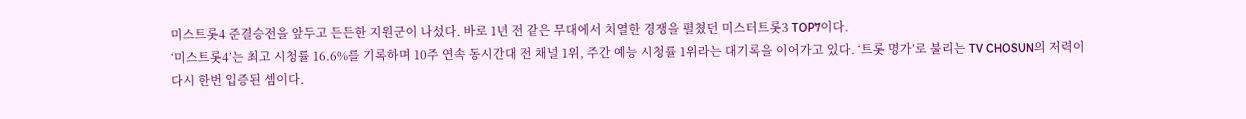미스트롯4 준결승전을 앞두고 든든한 지원군이 나섰다. 바로 1년 전 같은 무대에서 치열한 경쟁을 펼쳤던 미스터트롯3 TOP7이다.
‘미스트롯4’는 최고 시청률 16.6%를 기록하며 10주 연속 동시간대 전 채널 1위, 주간 예능 시청률 1위라는 대기록을 이어가고 있다. ‘트롯 명가’로 불리는 TV CHOSUN의 저력이 다시 한번 입증된 셈이다.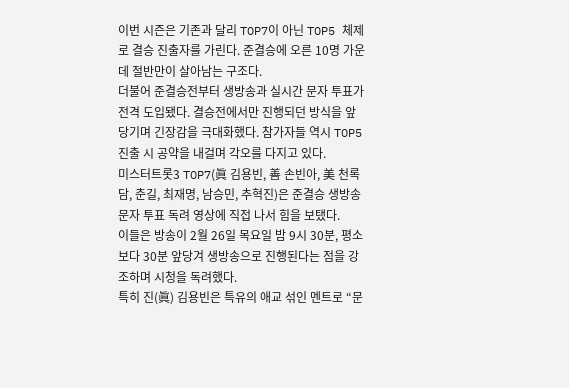이번 시즌은 기존과 달리 TOP7이 아닌 TOP5 체제로 결승 진출자를 가린다. 준결승에 오른 10명 가운데 절반만이 살아남는 구조다.
더불어 준결승전부터 생방송과 실시간 문자 투표가 전격 도입됐다. 결승전에서만 진행되던 방식을 앞당기며 긴장감을 극대화했다. 참가자들 역시 TOP5 진출 시 공약을 내걸며 각오를 다지고 있다.
미스터트롯3 TOP7(眞 김용빈, 善 손빈아, 美 천록담, 춘길, 최재명, 남승민, 추혁진)은 준결승 생방송 문자 투표 독려 영상에 직접 나서 힘을 보탰다.
이들은 방송이 2월 26일 목요일 밤 9시 30분, 평소보다 30분 앞당겨 생방송으로 진행된다는 점을 강조하며 시청을 독려했다.
특히 진(眞) 김용빈은 특유의 애교 섞인 멘트로 “문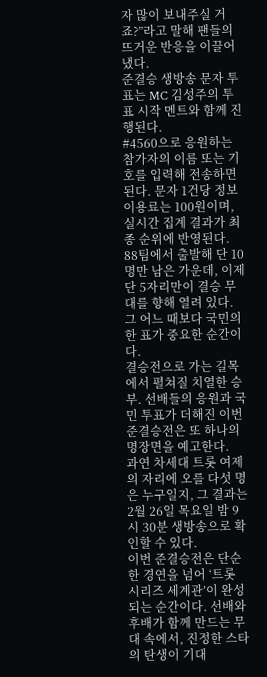자 많이 보내주실 거죠?”라고 말해 팬들의 뜨거운 반응을 이끌어냈다.
준결승 생방송 문자 투표는 MC 김성주의 투표 시작 멘트와 함께 진행된다.
#4560으로 응원하는 참가자의 이름 또는 기호를 입력해 전송하면 된다. 문자 1건당 정보 이용료는 100원이며, 실시간 집계 결과가 최종 순위에 반영된다.
88팀에서 출발해 단 10명만 남은 가운데, 이제 단 5자리만이 결승 무대를 향해 열려 있다. 그 어느 때보다 국민의 한 표가 중요한 순간이다.
결승전으로 가는 길목에서 펼쳐질 치열한 승부. 선배들의 응원과 국민 투표가 더해진 이번 준결승전은 또 하나의 명장면을 예고한다.
과연 차세대 트롯 여제의 자리에 오를 다섯 명은 누구일지, 그 결과는 2월 26일 목요일 밤 9시 30분 생방송으로 확인할 수 있다.
이번 준결승전은 단순한 경연을 넘어 ‘트롯 시리즈 세계관’이 완성되는 순간이다. 선배와 후배가 함께 만드는 무대 속에서, 진정한 스타의 탄생이 기대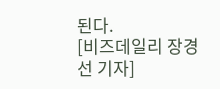된다.
[비즈데일리 장경선 기자]